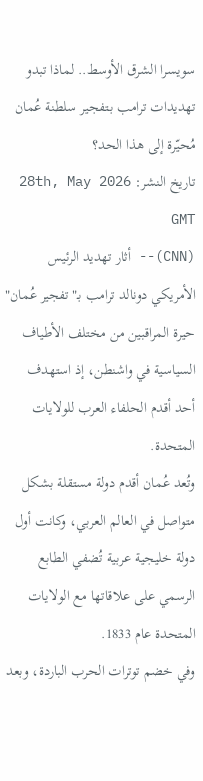سويسرا الشرق الأوسط.. لماذا تبدو تهديدات ترامب بـتفجير سلطنة عُمان مُحيّرة إلى هذا الحد؟
تاريخ النشر: 28th, May 2026 GMT
(CNN)-- أثار تهديد الرئيس الأمريكي دونالد ترامب بـ"تفجير عُمان" حيرة المراقبين من مختلف الأطياف السياسية في واشنطن، إذ استهدف أحد أقدم الحلفاء العرب للولايات المتحدة.
وتُعد عُمان أقدم دولة مستقلة بشكل متواصل في العالم العربي، وكانت أول دولة خليجية عربية تُضفي الطابع الرسمي على علاقاتها مع الولايات المتحدة عام 1833.
وفي خضم توترات الحرب الباردة، وبعد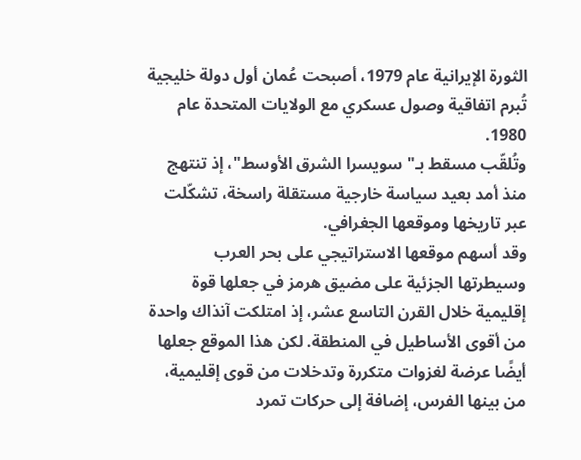الثورة الإيرانية عام 1979، أصبحت عُمان أول دولة خليجية تُبرم اتفاقية وصول عسكري مع الولايات المتحدة عام 1980.
وتُلقّب مسقط بـ"سويسرا الشرق الأوسط"، إذ تنتهج منذ أمد بعيد سياسة خارجية مستقلة راسخة، تشكّلت عبر تاريخها وموقعها الجغرافي.
وقد أسهم موقعها الاستراتيجي على بحر العرب وسيطرتها الجزئية على مضيق هرمز في جعلها قوة إقليمية خلال القرن التاسع عشر، إذ امتلكت آنذاك واحدة من أقوى الأساطيل في المنطقة. لكن هذا الموقع جعلها أيضًا عرضة لغزوات متكررة وتدخلات من قوى إقليمية، من بينها الفرس، إضافة إلى حركات تمرد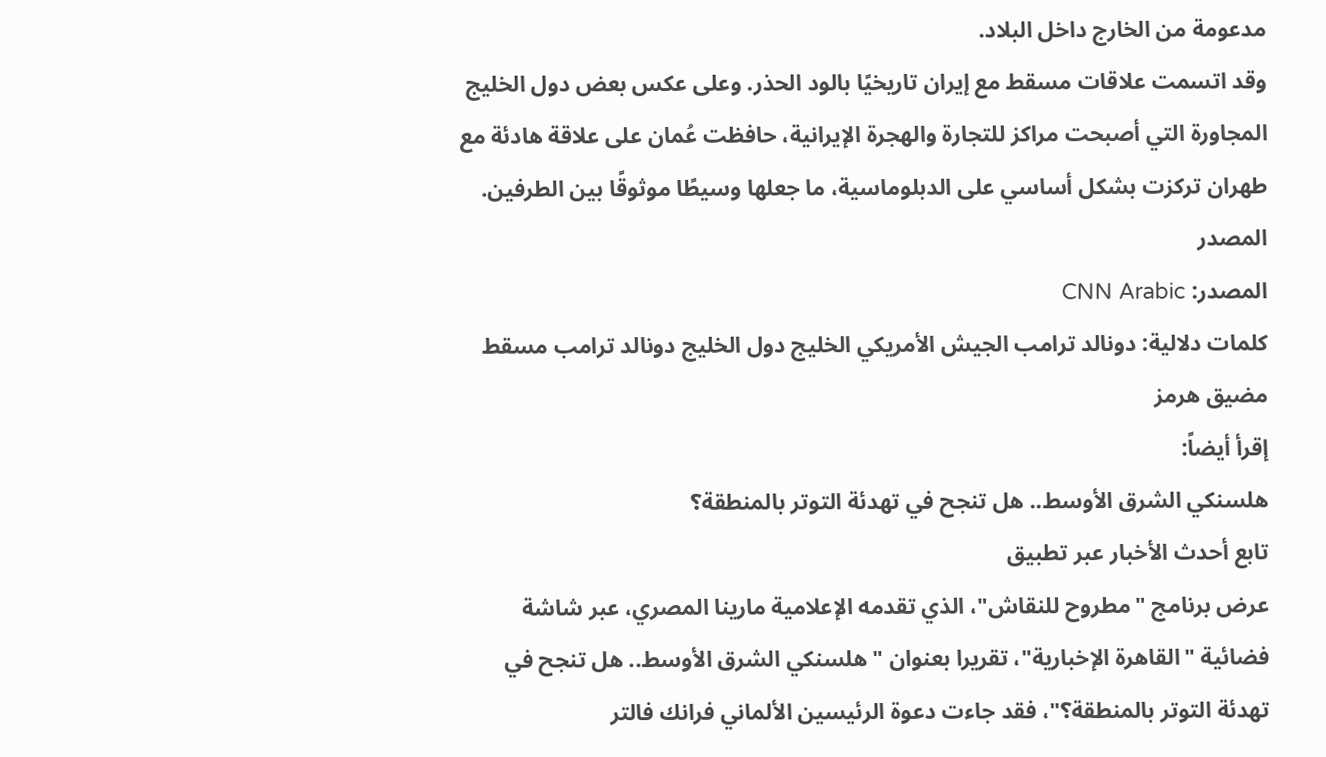مدعومة من الخارج داخل البلاد.
وقد اتسمت علاقات مسقط مع إيران تاريخيًا بالود الحذر. وعلى عكس بعض دول الخليج المجاورة التي أصبحت مراكز للتجارة والهجرة الإيرانية، حافظت عُمان على علاقة هادئة مع طهران تركزت بشكل أساسي على الدبلوماسية، ما جعلها وسيطًا موثوقًا بين الطرفين.
المصدر
المصدر: CNN Arabic
كلمات دلالية: دونالد ترامب الجيش الأمريكي الخليج دول الخليج دونالد ترامب مسقط مضيق هرمز
إقرأ أيضاً:
هلسنكي الشرق الأوسط.. هل تنجح في تهدئة التوتر بالمنطقة؟
تابع أحدث الأخبار عبر تطبيق
عرض برنامج "مطروح للنقاش"، الذي تقدمه الإعلامية مارينا المصري، عبر شاشة فضائية "القاهرة الإخبارية"، تقريرا بعنوان "هلسنكي الشرق الأوسط.. هل تنجح في تهدئة التوتر بالمنطقة؟"، فقد جاءت دعوة الرئيسين الألماني فرانك فالتر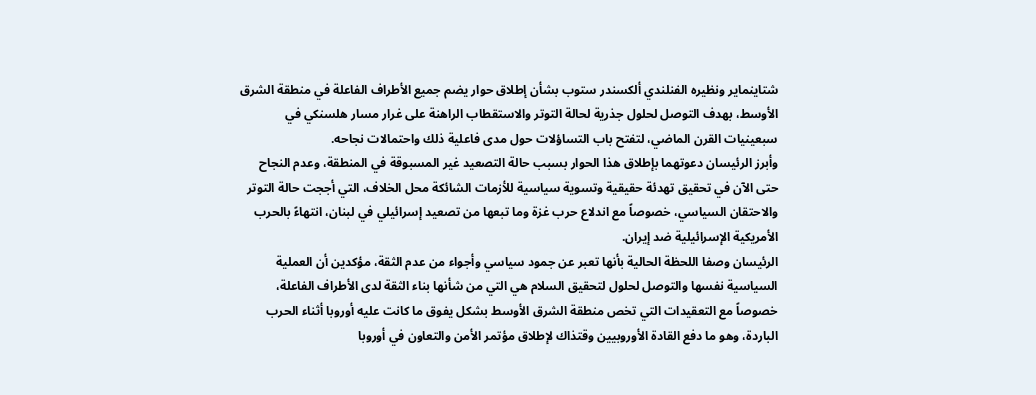شتاينماير ونظيره الفنلندي ألكسندر ستوب بشأن إطلاق حوار يضم جميع الأطراف الفاعلة في منطقة الشرق الأوسط، بهدف التوصل لحلول جذرية لحالة التوتر والاستقطاب الراهنة على غرار مسار هلسنكي في سبعينيات القرن الماضي، لتفتح باب التساؤلات حول مدى فاعلية ذلك واحتمالات نجاحه.
وأبرز الرئيسان دعوتهما بإطلاق هذا الحوار بسبب حالة التصعيد غير المسبوقة في المنطقة، وعدم النجاح حتى الآن في تحقيق تهدئة حقيقية وتسوية سياسية للأزمات الشائكة محل الخلاف، التي أججت حالة التوتر والاحتقان السياسي، خصوصاً مع اندلاع حرب غزة وما تبعها من تصعيد إسرائيلي في لبنان، انتهاءً بالحرب الأمريكية الإسرائيلية ضد إيران.
الرئيسان وصفا اللحظة الحالية بأنها تعبر عن جمود سياسي وأجواء من عدم الثقة، مؤكدين أن العملية السياسية نفسها والتوصل لحلول لتحقيق السلام هي التي من شأنها بناء الثقة لدى الأطراف الفاعلة، خصوصاً مع التعقيدات التي تخص منطقة الشرق الأوسط بشكل يفوق ما كانت عليه أوروبا أثناء الحرب الباردة، وهو ما دفع القادة الأوروبيين وقتذاك لإطلاق مؤتمر الأمن والتعاون في أوروبا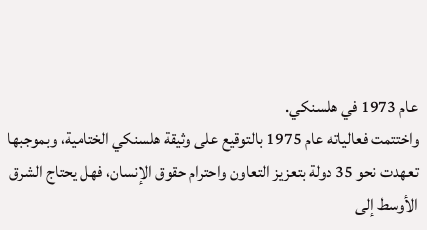عام 1973 في هلسنكي.
واختتمت فعالياته عام 1975 بالتوقيع على وثيقة هلسنكي الختامية، وبموجبها تعهدت نحو 35 دولة بتعزيز التعاون واحترام حقوق الإنسان، فهل يحتاج الشرق الأوسط إلى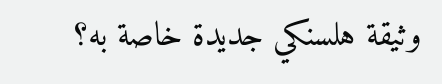وثيقة هلسنكي جديدة خاصة به؟